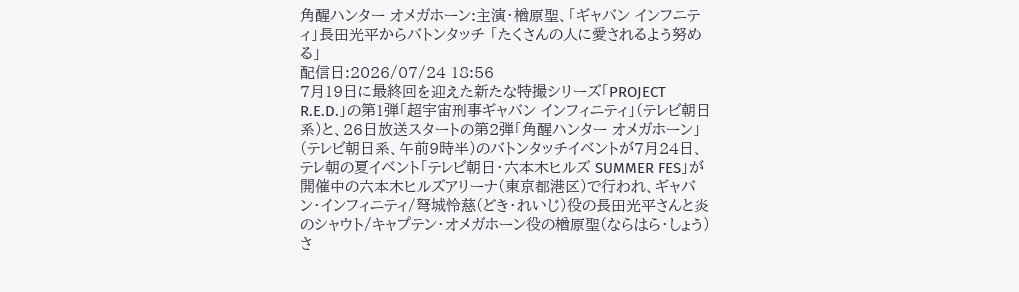角醒ハンター オメガホーン:主演・楢原聖、「ギャバン インフニティ」長田光平からバトンタッチ 「たくさんの人に愛されるよう努める」
配信日:2026/07/24 18:56
7月19日に最終回を迎えた新たな特撮シリーズ「PROJECT R.E.D.」の第1弾「超宇宙刑事ギャバン インフィニティ」(テレビ朝日系)と、26日放送スタートの第2弾「角醒ハンター オメガホーン」(テレビ朝日系、午前9時半)のバトンタッチイベントが7月24日、テレ朝の夏イベント「テレビ朝日・六本木ヒルズ SUMMER FES」が開催中の六本木ヒルズアリーナ(東京都港区)で行われ、ギャバン・インフィニティ/弩城怜慈(どき・れいじ)役の長田光平さんと炎のシャウト/キャプテン・オメガホーン役の楢原聖(ならはら・しょう)さ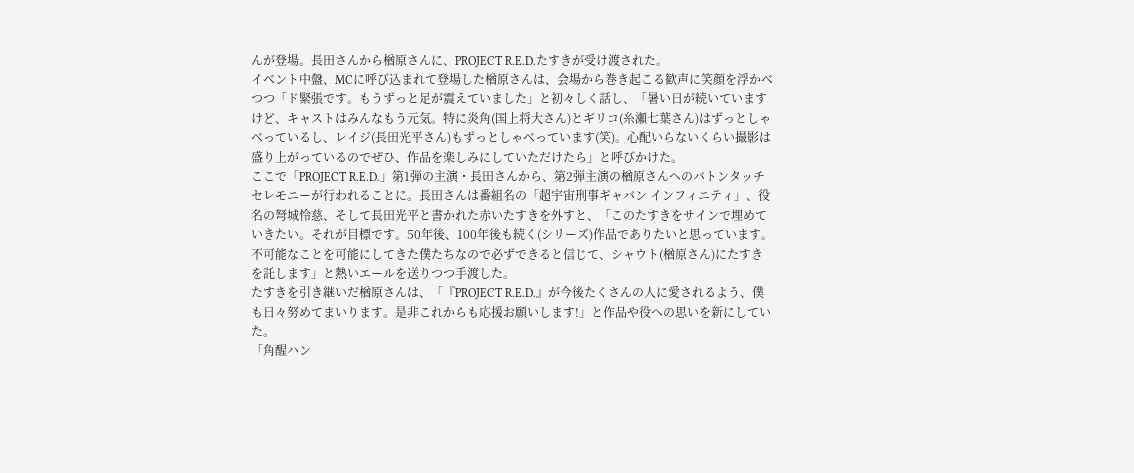んが登場。長田さんから楢原さんに、PROJECT R.E.D.たすきが受け渡された。
イベント中盤、MCに呼び込まれて登場した楢原さんは、会場から巻き起こる歓声に笑顔を浮かべつつ「ド緊張です。もうずっと足が震えていました」と初々しく話し、「暑い日が続いていますけど、キャストはみんなもう元気。特に炎角(国上将大さん)とギリコ(糸瀬七葉さん)はずっとしゃべっているし、レイジ(長田光平さん)もずっとしゃべっています(笑)。心配いらないくらい撮影は盛り上がっているのでぜひ、作品を楽しみにしていただけたら」と呼びかけた。
ここで「PROJECT R.E.D.」第1弾の主演・長田さんから、第2弾主演の楢原さんへのバトンタッチセレモニーが行われることに。長田さんは番組名の「超宇宙刑事ギャバン インフィニティ」、役名の弩城怜慈、そして長田光平と書かれた赤いたすきを外すと、「このたすきをサインで埋めていきたい。それが目標です。50年後、100年後も続く(シリーズ)作品でありたいと思っています。不可能なことを可能にしてきた僕たちなので必ずできると信じて、シャウト(楢原さん)にたすきを託します」と熱いエールを送りつつ手渡した。
たすきを引き継いだ楢原さんは、「『PROJECT R.E.D.』が今後たくさんの人に愛されるよう、僕も日々努めてまいります。是非これからも応援お願いします!」と作品や役への思いを新にしていた。
「角醒ハン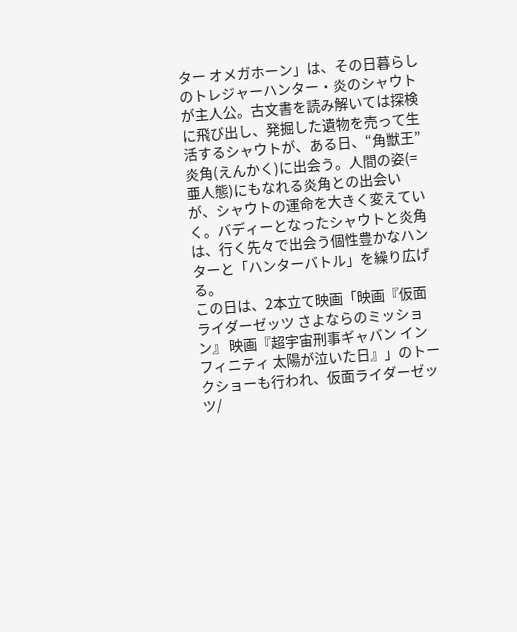ター オメガホーン」は、その日暮らしのトレジャーハンター・炎のシャウトが主人公。古文書を読み解いては探検に飛び出し、発掘した遺物を売って生活するシャウトが、ある日、“角獣王”炎角(えんかく)に出会う。人間の姿(=亜人態)にもなれる炎角との出会いが、シャウトの運命を大きく変えていく。バディーとなったシャウトと炎角は、行く先々で出会う個性豊かなハンターと「ハンターバトル」を繰り広げる。
この日は、2本立て映画「映画『仮面ライダーゼッツ さよならのミッション』 映画『超宇宙刑事ギャバン インフィニティ 太陽が泣いた日』」のトークショーも行われ、仮面ライダーゼッツ/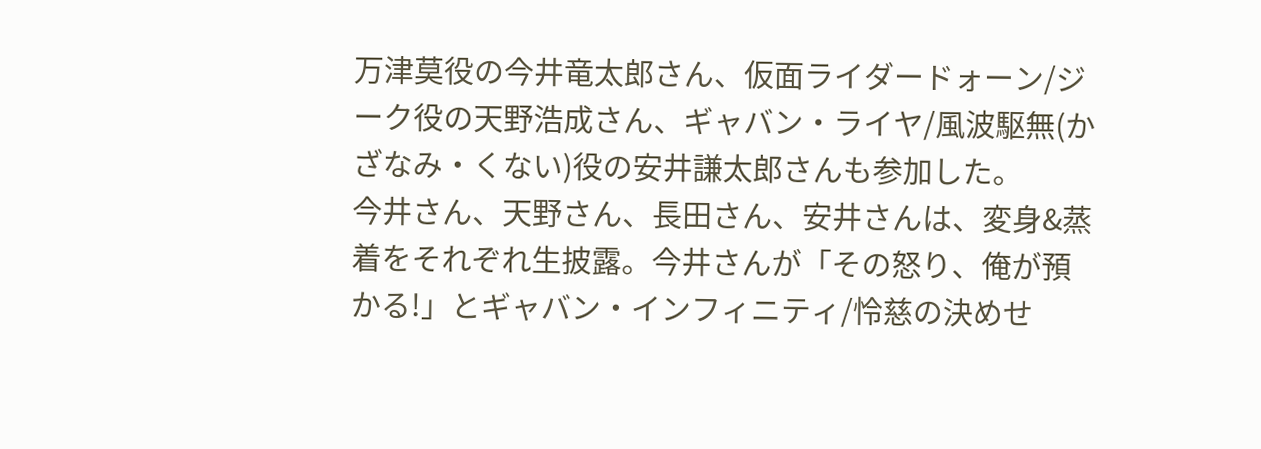万津莫役の今井竜太郎さん、仮面ライダードォーン/ジーク役の天野浩成さん、ギャバン・ライヤ/風波駆無(かざなみ・くない)役の安井謙太郎さんも参加した。
今井さん、天野さん、長田さん、安井さんは、変身&蒸着をそれぞれ生披露。今井さんが「その怒り、俺が預かる!」とギャバン・インフィニティ/怜慈の決めせ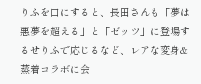りふを口にすると、長田さんも「夢は悪夢を超える」と「ゼッツ」に登場するせりふで応じるなど、レアな変身&蒸着コラボに会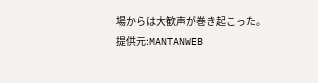場からは大歓声が巻き起こった。
提供元:MANTANWEB